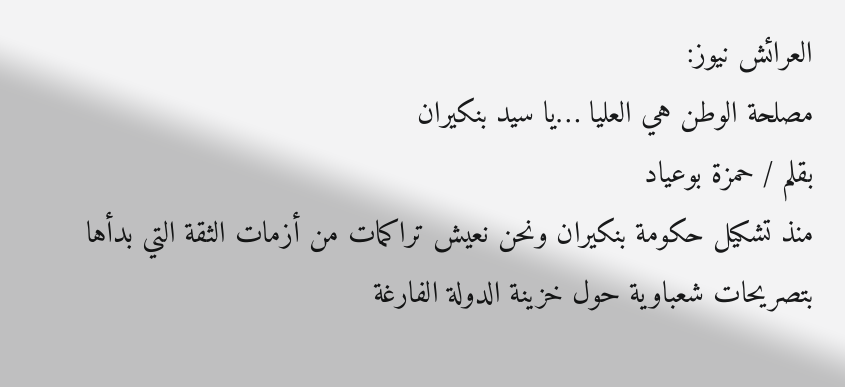العرائش نيوز:
مصلحة الوطن هي العليا …يا سيد بنكيران
بقلم / حمزة بوعياد
منذ تشكيل حكومة بنكيران ونحن نعيش تراكمات من أزمات الثقة التي بدأها بتصريحات شعباوية حول خزينة الدولة الفارغة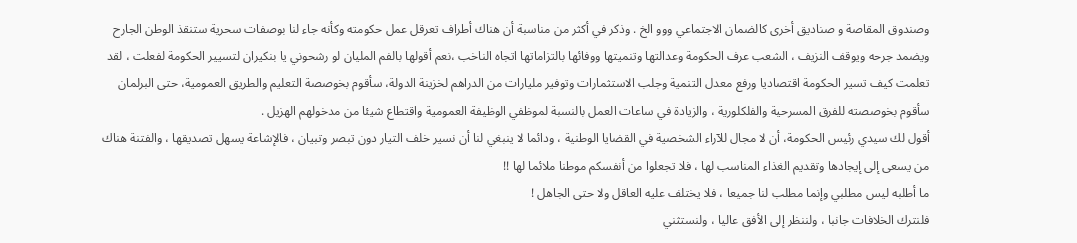وصندوق المقاصة و صناديق أخرى كالضمان الاجتماعي ووو الخ . وذكر في أكثر من مناسبة أن هناك أطراف تعرقل عمل حكومته وكأنه جاء لنا بوصفات سحرية ستنقذ الوطن الجارح ويضمد جرحه ويوقف النزيف ، الشعب عرف الحكومة وعدالتها وتنميتها ووفائها بالتزاماتها اتجاه الناخب ،نعم أقولها بالفم المليان لو رشحوني يا بنكيران لتسيير الحكومة لفعلت ، لقد تعلمت كيف تسير الحكومة اقتصاديا ورفع معدل التنمية وجلب الاستثمارات وتوفير مليارات من الدراهم لخزينة الدولة، سأقوم بخوصصة التعليم والطريق العمومية، حتى البرلمان سأقوم بخوصصته للفرق المسرحية والفلكلورية ، والزيادة في ساعات العمل بالنسبة لموظفي الوظيفة العمومية واقتطاع شيئا من مدخولهم الهزيل .
أقول لك سيدي رئيس الحكومة، أن لا مجال للآراء الشخصية في القضايا الوطنية ، ودائما لا ينبغي لنا أن نسير خلف التيار دون تبصر وتبيان ، فالإشاعة يسهل تصديقها ، والفتنة هناك من يسعى إلى إيجادها وتقديم الغذاء المناسب لها ، فلا تجعلوا من أنفسكم موطنا ملائما لها !!
ما أطلبه ليس مطلبي وإنما مطلب لنا جميعا ، فلا يختلف عليه العاقل ولا حتى الجاهل !
فلنترك الخلافات جانبا ، ولننظر إلى الأفق عاليا ، ولنستثني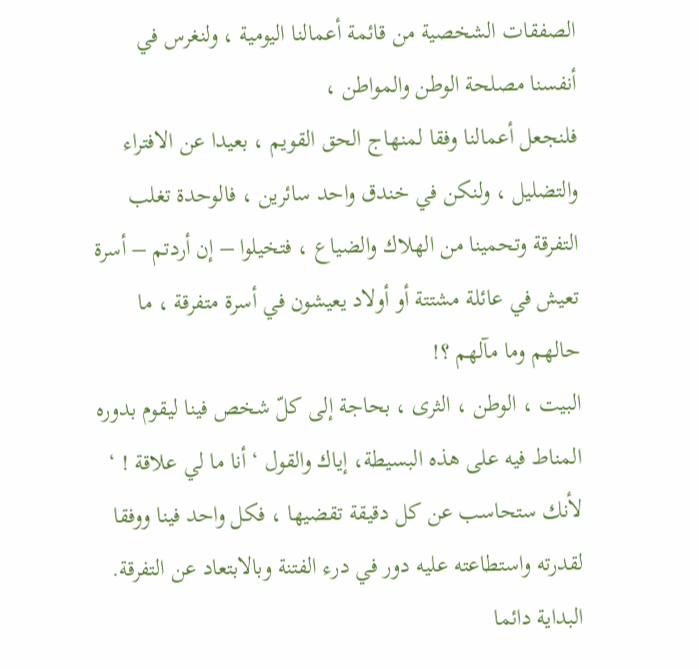الصفقات الشخصية من قائمة أعمالنا اليومية ، ولنغرس في أنفسنا مصلحة الوطن والمواطن ،
فلنجعل أعمالنا وفقا لمنهاج الحق القويم ، بعيدا عن الافتراء والتضليل ، ولنكن في خندق واحد سائرين ، فالوحدة تغلب التفرقة وتحمينا من الهلاك والضياع ، فتخيلوا – إن أردتم – أسرة تعيش في عائلة مشتتة أو أولاد يعيشون في أسرة متفرقة ، ما حالهم وما مآلهم ؟!
البيت ، الوطن ، الثرى ، بحاجة إلى كلّ شخص فينا ليقوم بدوره المناط فيه على هذه البسيطة، إياك والقول ‘ أنا ما لي علاقة ! ‘ لأنك ستحاسب عن كل دقيقة تقضيها ، فكل واحد فينا ووفقا لقدرته واستطاعته عليه دور في درء الفتنة وبالابتعاد عن التفرقة.
البداية دائما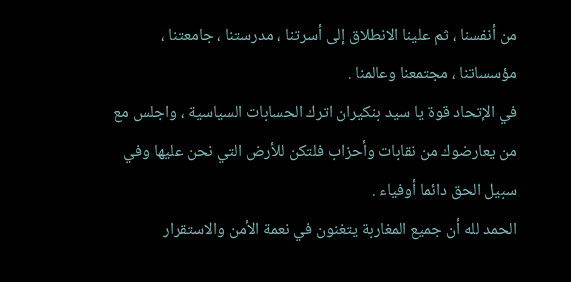من أنفسنا ، ثم علينا الانطلاق إلى أسرتنا ، مدرستنا ، جامعتنا ، مؤسساتنا ، مجتمعنا وعالمنا .
في الإتحاد قوة يا سيد بنكيران اترك الحسابات السياسية ، واجلس مع من يعارضوك من نقابات وأحزاب فلتكن للأرض التي نحن عليها وفي سبيل الحق دائما أوفياء .
الحمد لله أن جميع المغاربة يتغنون في نعمة الأمن والاستقرار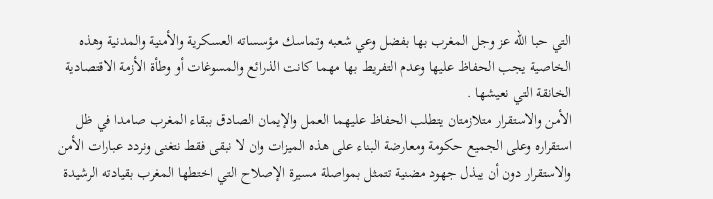التي حبا الله عز وجل المغرب بها بفضل وعي شعبه وتماسك مؤسساته العسكرية والأمنية والمدنية وهذه الخاصية يجب الحفاظ عليها وعدم التفريط بها مهما كانت الذرائع والمسوغات أو وطأة الأزمة الاقتصادية الخانقة التي نعيشها .
الأمن والاستقرار متلازمتان يتطلب الحفاظ عليهما العمل والإيمان الصادق ببقاء المغرب صامدا في ظل استقراره وعلى الجميع حكومة ومعارضة البناء على هذه الميزات وان لا نبقى فقط نتغنى ونردد عبارات الأمن والاستقرار دون أن يبذل جهود مضنية تتمثل بمواصلة مسيرة الإصلاح التي اختطها المغرب بقيادته الرشيدة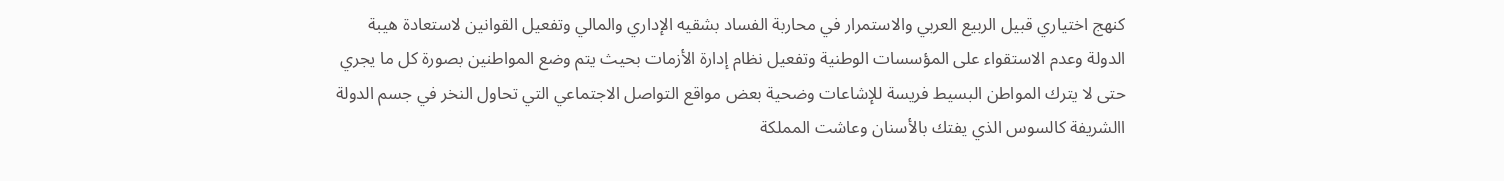كنهج اختياري قبيل الربيع العربي والاستمرار في محاربة الفساد بشقيه الإداري والمالي وتفعيل القوانين لاستعادة هيبة الدولة وعدم الاستقواء على المؤسسات الوطنية وتفعيل نظام إدارة الأزمات بحيث يتم وضع المواطنين بصورة كل ما يجري حتى لا يترك المواطن البسيط فريسة للإشاعات وضحية بعض مواقع التواصل الاجتماعي التي تحاول النخر في جسم الدولة االشريفة كالسوس الذي يفتك بالأسنان وعاشت المملكة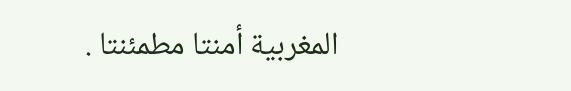المغربية أمنتا مطمئنتا .